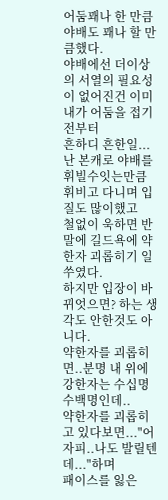어둠꽤나 한 만큼 야배도 꽤나 할 만큼했다.
야배에선 더이상의 서열의 필요성이 없어진건 이미 내가 어둠을 접기 전부터
흔하디 흔한일...
난 본캐로 야배를 휘빌수잇는만큼 휘비고 다니며 입질도 많이했고
철없이 욱하면 반말에 길드욕에 약한자 괴롭히기 일쑤였다.
하지만 입장이 바뀌엇으면? 하는 생각도 안한것도 아니다.
약한자를 괴롭히면..분명 내 위에 강한자는 수십명 수백명인데..
약한자를 괴롭히고 있다보면..."어자피..나도 발릴텐데..."하며
패이스를 잃은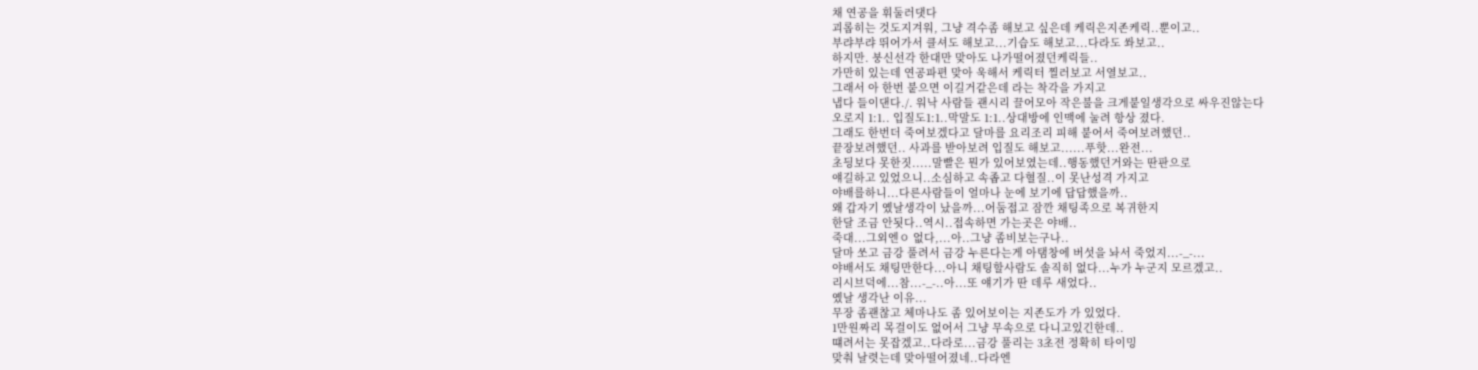채 연공을 휘둘러댓다
괴롭히는 것도지겨워, 그냥 격수좀 해보고 싶은데 케릭은지존케릭..뿐이고..
부랴부랴 뛰어가서 클셔도 해보고...기습도 해보고...다라도 쏴보고..
하지만. 붕신선각 한대만 맞아도 나가떨어졌던케릭들..
가만히 있는데 연공파편 맞아 욱해서 케릭터 찔러보고 서열보고..
그래서 아 한번 붙으면 이길거같은데 라는 착각을 가지고
냅다 들이댄다./. 워낙 사람들 괜시리 끌어모아 작은불을 크게붙일생각으로 싸우진않는다
오로지 1:1.. 입질도1:1..막말도 1:1..상대방에 인맥에 눌려 항상 졌다.
그래도 한번더 죽여보겠다고 달마를 요리조리 피해 붙어서 죽여보려했던..
끝장보려했던.. 사과를 받아보려 입질도 해보고......푸핫...완전...
초딍보다 못한짓.....말빨은 뭔가 있어보였는데..행동했던거와는 딴판으로
얘길하고 있었으니..소심하고 속좁고 다혈질..이 못난성격 가지고
야배를하니...다른사람들이 얼마나 눈에 보기에 답답했을까..
왜 갑자기 옜날생각이 났을까...어둠접고 잠깐 채팅족으로 복귀한지
한달 조금 안됫다..역시..접속하면 가는곳은 야배..
죽대...그외엔ㅇ 없다,...아..그냥 좀비보는구나..
달마 쏘고 금강 풀려서 금강 누른다는게 아탬창에 버섯을 놔서 죽었지...-_-...
야배서도 채팅만한다...아니 채팅할사람도 솔직히 없다...누가 누군지 모르겠고..
리시브덕에...참...-_-..아...또 얘기가 딴 데루 새었다..
옜날 생각난 이유...
무장 좀괜찮고 체마나도 좀 있어보이는 지존도가 가 있었다.
1만원짜리 목걸이도 없어서 그냥 무속으로 다니고있긴한데..
떄려서는 못잡겠고..다라로...금강 풀리는 3초전 정확히 타이밍
맞춰 날렷는데 맞아떨어졌네..다라엔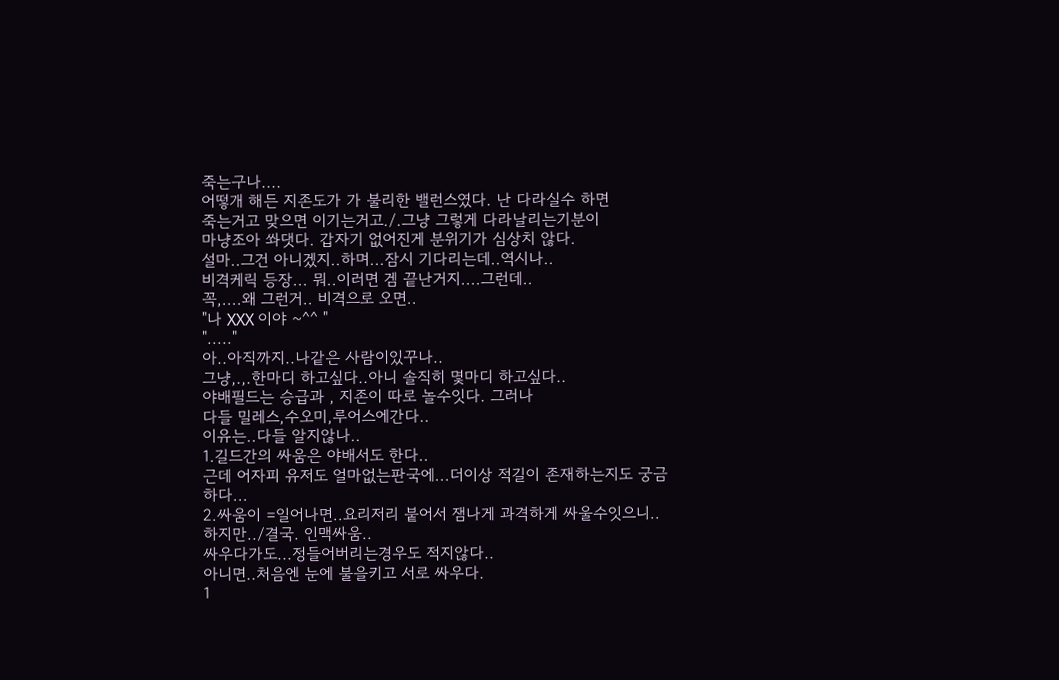죽는구나....
어떻개 해든 지존도가 가 불리한 밸런스였다. 난 다라실수 하면
죽는거고 맞으면 이기는거고./.그냥 그렇게 다라날리는기분이
마냥조아 쏴댓다. 갑자기 없어진게 분위기가 심상치 않다.
설마..그건 아니겠지..하며...잠시 기다리는데..역시나..
비격케릭 등장... 뭐..이러면 겜 끝난거지....그런데..
꼭,....왜 그런거.. 비격으로 오면..
"나 XXX 이야 ~^^ "
"....."
아..아직까지..나같은 사람이있꾸나..
그냥,.,.한마디 하고싶다..아니 솔직히 몇마디 하고싶다..
야배필드는 승급과 , 지존이 따로 놀수잇다. 그러나
다들 밀레스,수오미,루어스에간다..
이유는..다들 알지않나..
1.길드간의 싸움은 야배서도 한다..
근데 어자피 유저도 얼마없는판국에...더이상 적길이 존재하는지도 궁금하다...
2.싸움이 =일어나면..요리저리 붙어서 잼나게 과격하게 싸울수잇으니..
하지만../결국. 인맥싸움..
싸우다가도...정들어버리는경우도 적지않다..
아니면..처음엔 눈에 불을키고 서로 싸우다.
1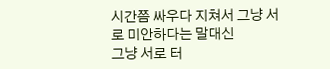시간쯤 싸우다 지쳐서 그냥 서로 미안하다는 말대신
그냥 서로 터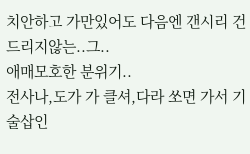치안하고 가만있어도 다음엔 갠시리 건드리지않는..그..
애매모호한 분위기..
전사나,도가 가 클셔,다라 쏘면 가서 기술삽인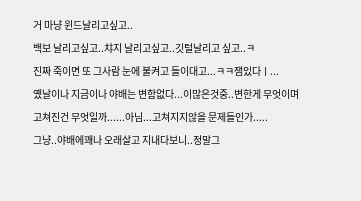거 마냥 윈드날리고싶고..
백보 날리고싶고..챠지 날리고싶고..깃털날리고 싶고..ㅋ
진짜 죽이면 또 그사람 눈에 불켜고 들이대고...ㅋㅋ잼있다ㅣ...
옜날이나 지금이나 야배는 변함없다...이많은것중..변한게 무엇이며
고쳐진건 무엇일까......아님...고쳐지지않을 문제들인가.....
그냥..야배에꽤나 오래살고 지내다보니..정말그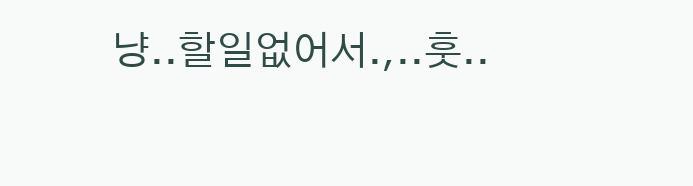냥..할일없어서.,..훗..